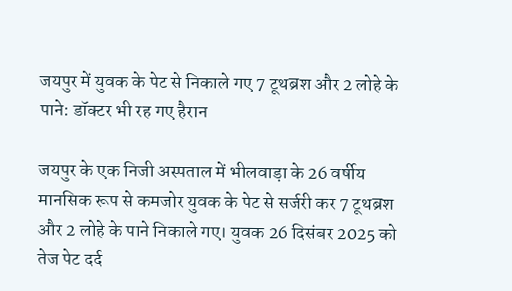जयपुर में युवक के पेट से निकाले गए 7 टूथब्रश और 2 लोहे के पाने: डॉक्टर भी रह गए हैरान

जयपुर के एक निजी अस्पताल में भीलवाड़ा के 26 वर्षीय मानसिक रूप से कमजोर युवक के पेट से सर्जरी कर 7 टूथब्रश और 2 लोहे के पाने निकाले गए। युवक 26 दिसंबर 2025 को तेज पेट दर्द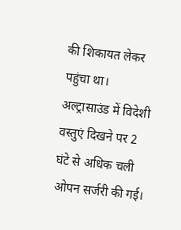की शिकायत लेकर पहुंचा था। अल्ट्रासाउंड में विदेशी वस्तुएं दिखने पर 2 घंटे से अधिक चली ओपन सर्जरी की गई।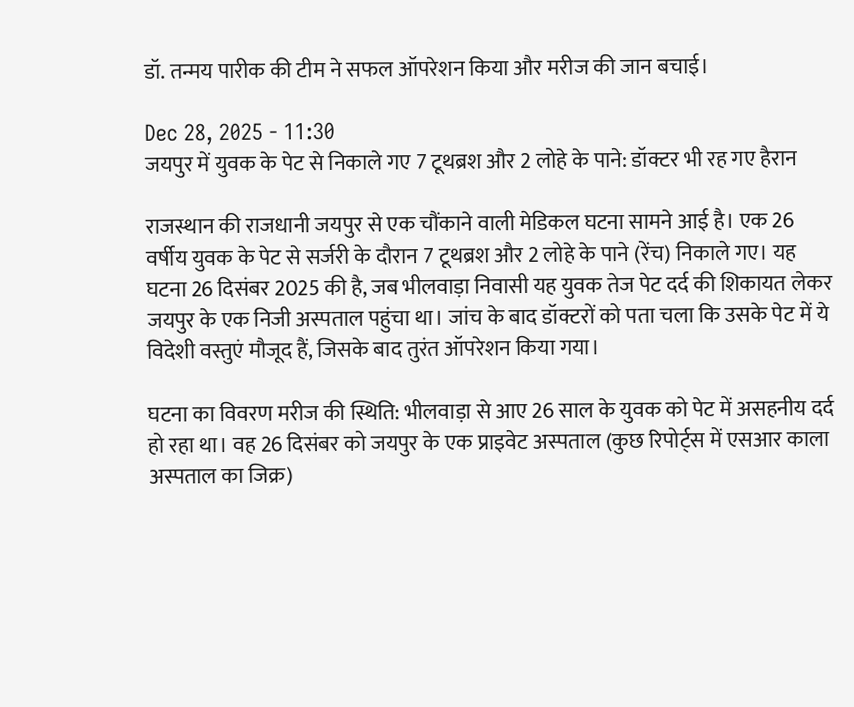डॉ. तन्मय पारीक की टीम ने सफल ऑपरेशन किया और मरीज की जान बचाई।

Dec 28, 2025 - 11:30
जयपुर में युवक के पेट से निकाले गए 7 टूथब्रश और 2 लोहे के पाने: डॉक्टर भी रह गए हैरान

राजस्थान की राजधानी जयपुर से एक चौंकाने वाली मेडिकल घटना सामने आई है। एक 26 वर्षीय युवक के पेट से सर्जरी के दौरान 7 टूथब्रश और 2 लोहे के पाने (रेंच) निकाले गए। यह घटना 26 दिसंबर 2025 की है, जब भीलवाड़ा निवासी यह युवक तेज पेट दर्द की शिकायत लेकर जयपुर के एक निजी अस्पताल पहुंचा था। जांच के बाद डॉक्टरों को पता चला कि उसके पेट में ये विदेशी वस्तुएं मौजूद हैं, जिसके बाद तुरंत ऑपरेशन किया गया।

घटना का विवरण मरीज की स्थिति: भीलवाड़ा से आए 26 साल के युवक को पेट में असहनीय दर्द हो रहा था। वह 26 दिसंबर को जयपुर के एक प्राइवेट अस्पताल (कुछ रिपोर्ट्स में एसआर काला अस्पताल का जिक्र)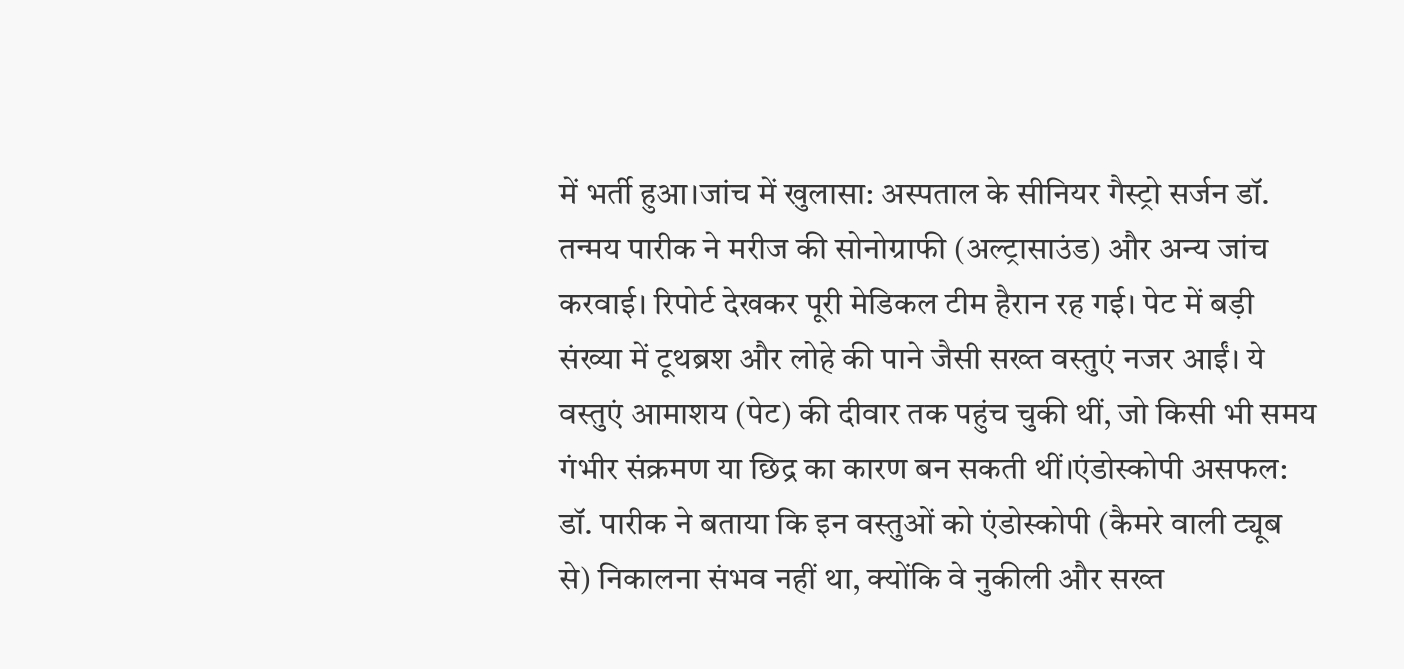में भर्ती हुआ।जांच में खुलासा: अस्पताल के सीनियर गैस्ट्रो सर्जन डॉ. तन्मय पारीक ने मरीज की सोनोग्राफी (अल्ट्रासाउंड) और अन्य जांच करवाई। रिपोर्ट देखकर पूरी मेडिकल टीम हैरान रह गई। पेट में बड़ी संख्या में टूथब्रश और लोहे की पाने जैसी सख्त वस्तुएं नजर आईं। ये वस्तुएं आमाशय (पेट) की दीवार तक पहुंच चुकी थीं, जो किसी भी समय गंभीर संक्रमण या छिद्र का कारण बन सकती थीं।एंडोस्कोपी असफल: डॉ. पारीक ने बताया कि इन वस्तुओं को एंडोस्कोपी (कैमरे वाली ट्यूब से) निकालना संभव नहीं था, क्योंकि वे नुकीली और सख्त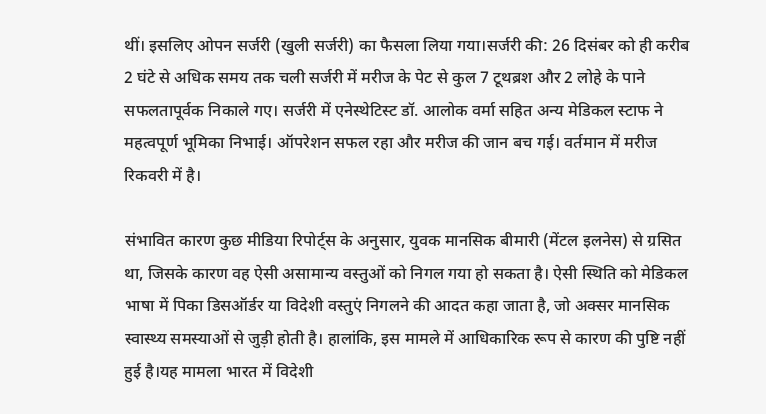थीं। इसलिए ओपन सर्जरी (खुली सर्जरी) का फैसला लिया गया।सर्जरी की: 26 दिसंबर को ही करीब 2 घंटे से अधिक समय तक चली सर्जरी में मरीज के पेट से कुल 7 टूथब्रश और 2 लोहे के पाने सफलतापूर्वक निकाले गए। सर्जरी में एनेस्थेटिस्ट डॉ. आलोक वर्मा सहित अन्य मेडिकल स्टाफ ने महत्वपूर्ण भूमिका निभाई। ऑपरेशन सफल रहा और मरीज की जान बच गई। वर्तमान में मरीज रिकवरी में है।

संभावित कारण कुछ मीडिया रिपोर्ट्स के अनुसार, युवक मानसिक बीमारी (मेंटल इलनेस) से ग्रसित था, जिसके कारण वह ऐसी असामान्य वस्तुओं को निगल गया हो सकता है। ऐसी स्थिति को मेडिकल भाषा में पिका डिसऑर्डर या विदेशी वस्तुएं निगलने की आदत कहा जाता है, जो अक्सर मानसिक स्वास्थ्य समस्याओं से जुड़ी होती है। हालांकि, इस मामले में आधिकारिक रूप से कारण की पुष्टि नहीं हुई है।यह मामला भारत में विदेशी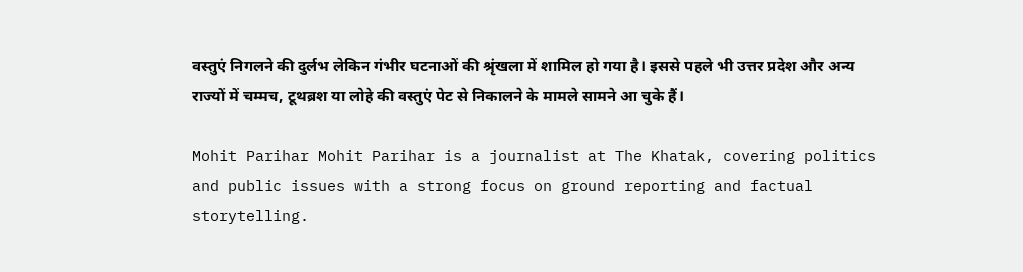वस्तुएं निगलने की दुर्लभ लेकिन गंभीर घटनाओं की श्रृंखला में शामिल हो गया है। इससे पहले भी उत्तर प्रदेश और अन्य राज्यों में चम्मच, टूथब्रश या लोहे की वस्तुएं पेट से निकालने के मामले सामने आ चुके हैं।

Mohit Parihar Mohit Parihar is a journalist at The Khatak, covering politics and public issues with a strong focus on ground reporting and factual storytelling.